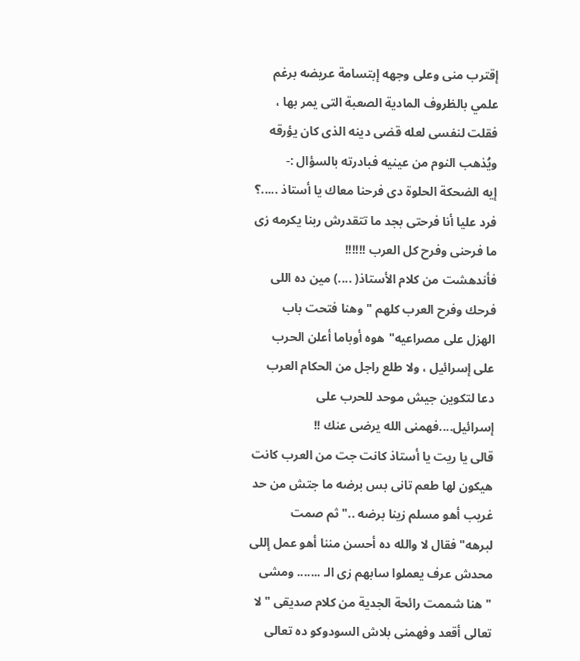إقترب منى وعلى وجهه إبتسامة عريضه برغم علمي بالظروف المادية الصعبة التى يمر بها ، فقلت لنفسى لعله قضى دينه الذى كان يؤرقه ويُذهب النوم من عينيه فبادرته بالسؤال :-
إيه الضحكة الحلوة دى فرحنا معاك يا أستاذ .....؟
فرد عليا أنا فرحتى بجد ما تتقدرش ربنا يكرمه زى ما فرحنى وفرح كل العرب !!!!!!
فأندهشت من كلام الأستاذ( ....) مين ده اللى فرحك وفرح العرب كلهم "وهنا فتحت باب الهزل على مصراعيه"هوه أوباما أعلن الحرب على إسرائيل ، ولا طلع راجل من الحكام العرب دعا لتكوين جيش موحد للحرب على إسرائيل....فهمنى الله يرضى عنك !!
قالى يا ريت يا أستاذ كانت جت من العرب كانت هيكون لها طعم تانى بس برضه ما جتش من حد غريب أهو مسلم زينا برضه .."ثم صمت لبرهه"فقال لا والله ده أحسن مننا أهو عمل إللى محدش عرف يعملوا سابهم زى الـ ....... ومشى "هنا شممت رائحة الجدية من كلام صديقى " لا تعالى أقعد وفهمنى بلاش السودوكو ده تعالى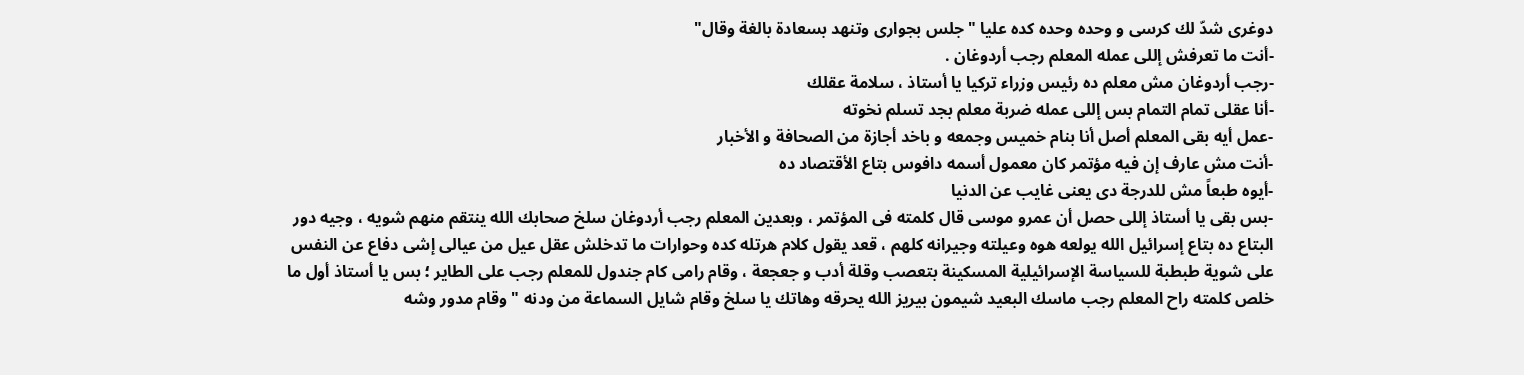دوغرى شدّ لك كرسى و وحده وحده كده عليا "جلس بجوارى وتنهد بسعادة بالغة وقال"
-أنت ما تعرفش إللى عمله المعلم رجب أردوغان .
-رجب أردوغان مش معلم ده رئيس وزراء تركيا يا أستاذ ، سلامة عقلك
-أنا عقلى تمام التمام بس إللى عمله ضربة معلم بجد تسلم نخوته
-عمل أيه بقى المعلم أصل أنا بنام خميس وجمعه و باخد أجازة من الصحافة و الأخبار
-أنت مش عارف إن فيه مؤتمر كان معمول أسمه دافوس بتاع الأقتصاد ده
-أيوه طبعاً مش للدرجة دى يعنى غايب عن الدنيا
-بس بقى يا أستاذ إللى حصل أن عمرو موسى قال كلمته فى المؤتمر ، وبعدين المعلم رجب أردوغان سلخ صحابك الله ينتقم منهم شويه ، وجيه دور البتاع ده بتاع إسرائيل الله يولعه هوه وعيلته وجيرانه كلهم ، قعد يقول كلام هرتله كده وحوارات ما تدخلش عقل عيل من عيالى إشى دفاع عن النفس على شوية طبطبة للسياسة الإسرائيلية المسكينة بتعصب وقلة أدب و جعجعة ، وقام رامى كام جندول للمعلم رجب على الطاير ؛ بس يا أستاذ أول ما خلص كلمته راح المعلم رجب ماسك البعيد شيمون بيريز الله يحرقه وهاتك يا سلخ وقام شايل السماعة من ودنه " وقام مدور وشه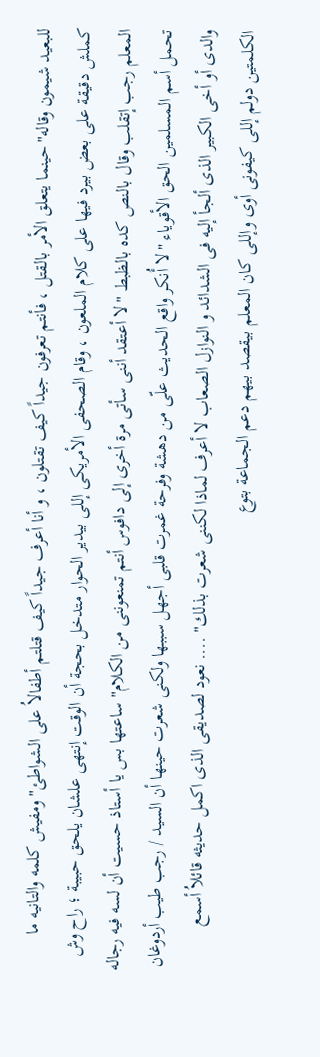للبعيد شيمون وقاله"حينما يتعلق الأمر بالقتل ، فأنتم تعرفون جيداً كيف تقتلون ، و أنا أعرف جيداً كيف قتلتم أطفالاُ على الشواطئ" ومفيش كلمه والتانيه ما كملش دقيقة على بعض بيرد فيها على كلام الملعون ، وقام الصحفى الأمريكى إللى بيدير الحوار متدخل بحجة أن الوقت إنتهى علشان يلحق حبيبة ؛ راح وش المعلم رجب إتقلب وقال بالنص كده بالظبط "لا أعتقد أننى سأتى مرة أخرى إلى دافوس أنتم تمنعوننى من الكلام" ساعتها بس يا أستاذ حسيت أن لسه فيه رجاله تحمل أسم المسلمين الحق الأقوياء "لا أُنكر واقع الحديث علّى من دهشة وفرحة غمرت قلبى أجهل سببها ولكنى شعرت حينها أن السيد / رجب طيب أردوغان والدى أو أخى الكبير الذى ألجأ إليه فى الشدائد و النوازل الصعاب لا أعرف لماذا لكننى شعرت بذلك" .... نعود لصديقى الذى اكمل حديثه قائلاُ أسمع الكلمتين دولم إللى كيفونى أوى وإللى كان المعلم بيقصد بيهم دعم الجماعة بتوع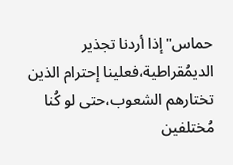حماس"إذا أردنا تجذير الديمُقراطية،فعلينا إحترام الذين تختارهم الشعوب،حتى لو كُنا مُختلفين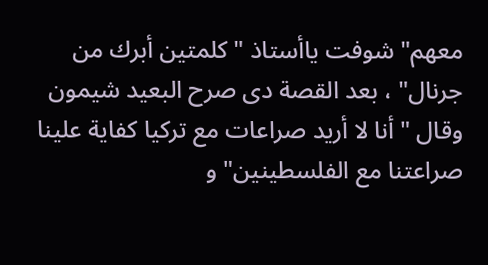معهم" شوفت ياأستاذ "كلمتين أبرك من جرنال" ، بعد القصة دى صرح البعيد شيمون وقال "أنا لا أريد صراعات مع تركيا كفاية علينا صراعتنا مع الفلسطينين" و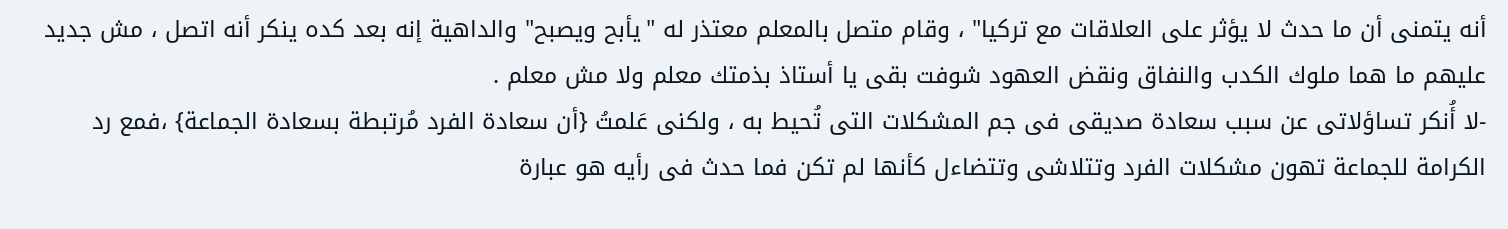أنه يتمنى أن ما حدث لا يؤثر على العلاقات مع تركيا" ، وقام متصل بالمعلم معتذر له "يأبح ويصبح" والداهية إنه بعد كده ينكر أنه اتصل ، مش جديد عليهم ما هما ملوك الكدب والنفاق ونقض العهود شوفت بقى يا أستاذ بذمتك معلم ولا مش معلم .
-لا أُنكر تساؤلاتى عن سبب سعادة صديقى فى جم المشكلات التى تُحيط به ، ولكنى عَلمتُ {أن سعادة الفرد مُرتبطة بسعادة الجماعة} ،فمع رد الكرامة للجماعة تهون مشكلات الفرد وتتلاشى وتتضاءل كأنها لم تكن فما حدث فى رأيه هو عبارة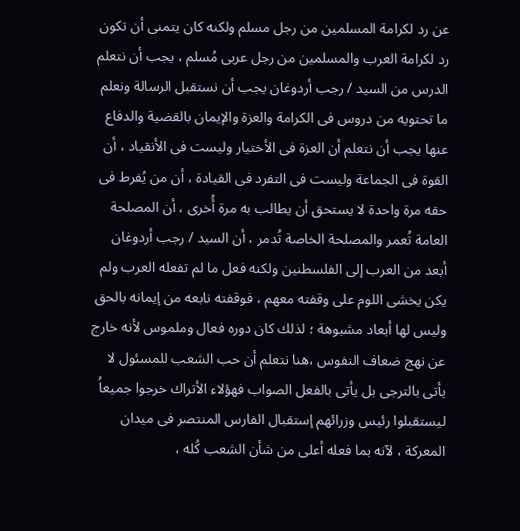عن رد لكرامة المسلمين من رجل مسلم ولكنه كان يتمنى أن تكون رد لكرامة العرب والمسلمين من رجل عربى مُسلم ، يجب أن نتعلم الدرس من السيد / رجب أردوغان يجب أن نستقبل الرسالة ونعلم ما تحتويه من دروس فى الكرامة والعزة والإيمان بالقضية والدفاع عنها يجب أن نتعلم أن العزة فى الأختيار وليست فى الأنقياد ، أن القوة فى الجماعة وليست فى التفرد فى القيادة ، أن من يُفرط فى حقه مرة واحدة لا يستحق أن يطالب به مرة أُخرى ، أن المصلحة العامة تُعمر والمصلحة الخاصة تُدمر ، أن السيد / رجب أردوغان أبعد من العرب إلى الفلسطنين ولكنه فعل ما لم تفعله العرب ولم يكن يخشى اللوم على وقفته معهم ، فوقفته نابعه من إيمانه بالحق وليس لها أبعاد مشبوهة ؛ لذلك كان دوره فعال وملموس لأنه خارج عن نهج ضعاف النفوس ،هنا نتعلم أن حب الشعب للمسئول لا يأتى بالترجى بل يأتى بالفعل الصواب فهؤلاء الأتراك خرجوا جميعاُ ليستقبلوا رئيس وزرائهم إستقبال الفارس المنتصر فى ميدان المعركة ، لآنه بما فعله أعلى من شأن الشعب كُله ،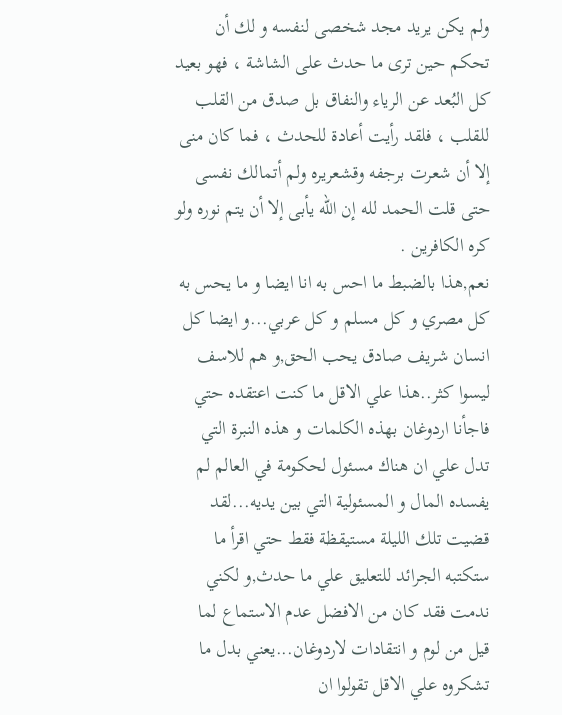ولم يكن يريد مجد شخصى لنفسه و لك أن تحكم حين ترى ما حدث على الشاشة ، فهو بعيد كل البُعد عن الرياء والنفاق بل صدق من القلب للقلب ، فلقد رأيت أعادة للحدث ، فما كان منى إلا أن شعرت برجفه وقشعريره ولم أتمالك نفسى حتى قلت الحمد لله إن الله يأبى إلا أن يتم نوره ولو كره الكافرين .
نعم,هذا بالضبط ما احس به انا ايضا و ما يحس به كل مصري و كل مسلم و كل عربي...و ايضا كل انسان شريف صادق يحب الحق,و هم للاسف ليسوا كثر..هذا علي الاقل ما كنت اعتقده حتي فاجأنا اردوغان بهذه الكلمات و هذه النبرة التي تدل علي ان هناك مسئول لحكومة في العالم لم يفسده المال و المسئولية التي بين يديه...لقد قضيت تلك الليلة مستيقظة فقط حتي اقرأ ما ستكتبه الجرائد للتعليق علي ما حدث,و لكني ندمت فقد كان من الافضل عدم الاستماع لما قيل من لوم و انتقادات لاردوغان...يعني بدل ما تشكروه علي الاقل تقولوا ان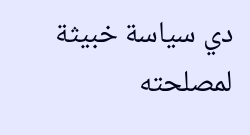دي سياسة خبيثة لمصلحته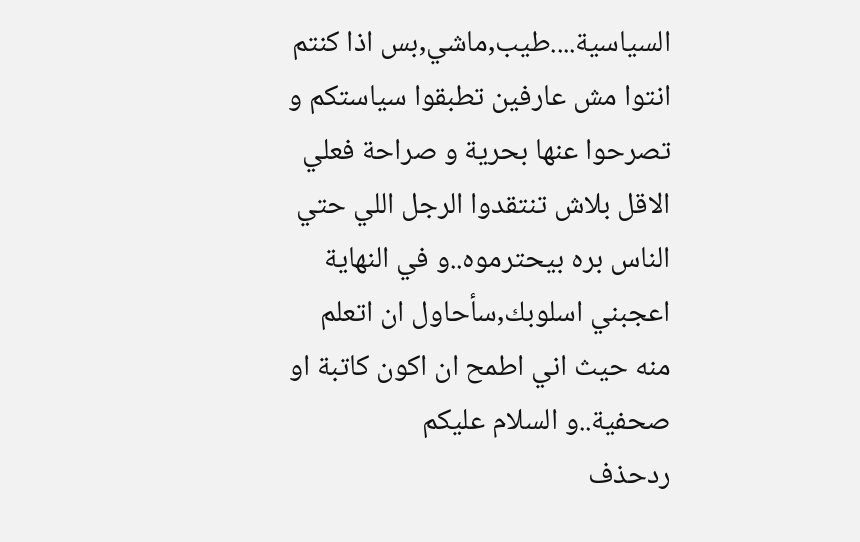السياسية....طيب,ماشي,بس اذا كنتم انتوا مش عارفين تطبقوا سياستكم و تصرحوا عنها بحرية و صراحة فعلي الاقل بلاش تنتقدوا الرجل اللي حتي الناس بره بيحترموه..و في النهاية اعجبني اسلوبك,سأحاول ان اتعلم منه حيث اني اطمح ان اكون كاتبة او صحفية..و السلام عليكم
ردحذف